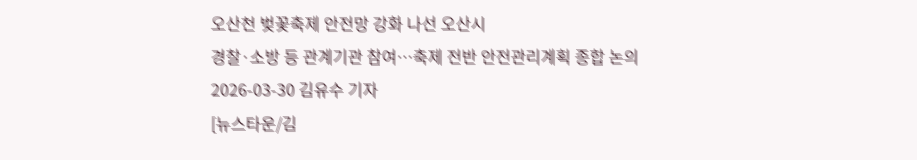오산천 벚꽃축제 안전망 강화 나선 오산시
경찰·소방 등 관계기관 참여…축제 전반 안전관리계획 종합 논의
2026-03-30 김유수 기자
[뉴스타운/김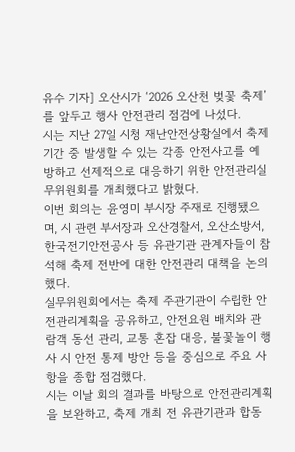유수 기자] 오산시가 ‘2026 오산천 벚꽃 축제’를 앞두고 행사 안전관리 점검에 나섰다.
시는 지난 27일 시청 재난안전상황실에서 축제 기간 중 발생할 수 있는 각종 안전사고를 예방하고 선제적으로 대응하기 위한 안전관리실무위원회를 개최했다고 밝혔다.
이번 회의는 윤영미 부시장 주재로 진행됐으며, 시 관련 부서장과 오산경찰서, 오산소방서, 한국전기안전공사 등 유관기관 관계자들이 참석해 축제 전반에 대한 안전관리 대책을 논의했다.
실무위원회에서는 축제 주관기관이 수립한 안전관리계획을 공유하고, 안전요원 배치와 관람객 동선 관리, 교통 혼잡 대응, 불꽃놀이 행사 시 안전 통제 방안 등을 중심으로 주요 사항을 종합 점검했다.
시는 이날 회의 결과를 바탕으로 안전관리계획을 보완하고, 축제 개최 전 유관기관과 합동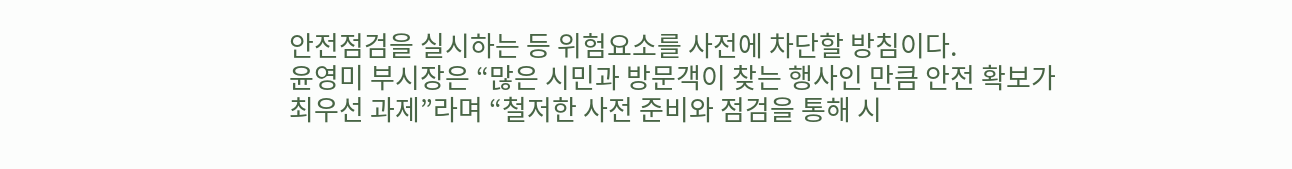안전점검을 실시하는 등 위험요소를 사전에 차단할 방침이다.
윤영미 부시장은 “많은 시민과 방문객이 찾는 행사인 만큼 안전 확보가 최우선 과제”라며 “철저한 사전 준비와 점검을 통해 시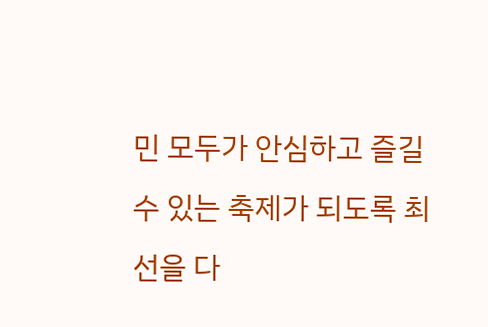민 모두가 안심하고 즐길 수 있는 축제가 되도록 최선을 다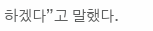하겠다”고 말했다.